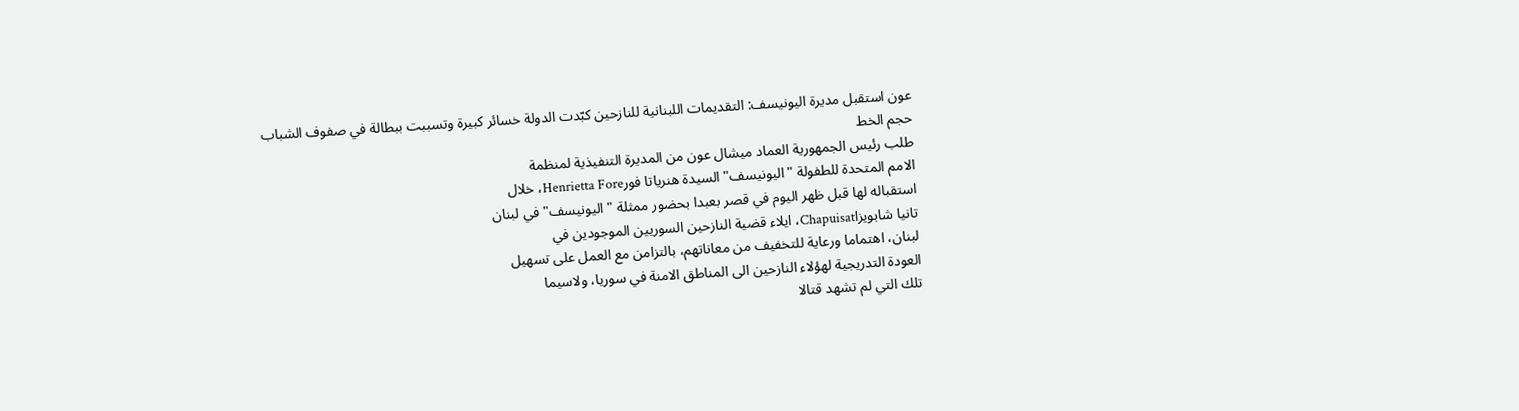عون استقبل مديرة اليونيسف: التقديمات اللبنانية للنازحين كبّدت الدولة خسائر كبيرة وتسببت ببطالة في صفوف الشباب
حجم الخط
طلب رئيس الجمهورية العماد ميشال عون من المديرة التنفيذية لمنظمة
الامم المتحدة للطفولة "اليونيسف" السيدة هنرياتا فورHenrietta Fore، خلال
استقباله لها قبل ظهر اليوم في قصر بعبدا بحضور ممثلة " اليونيسف" في لبنان
تانيا شابويزاChapuisat، ايلاء قضية النازحين السوريين الموجودين في
لبنان، اهتماما ورعاية للتخفيف من معاناتهم، بالتزامن مع العمل على تسهيل
العودة التدريجية لهؤلاء النازحين الى المناطق الامنة في سوريا، ولاسيما
تلك التي لم تشهد قتالا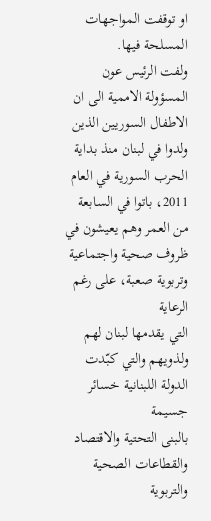او توقفت المواجهات المسلحة فيها.
ولفت الرئيس عون المسؤولة الاممية الى ان الاطفال السوريين الذين
ولدوا في لبنان منذ بداية الحرب السورية في العام 2011، باتوا في السابعة
من العمر وهم يعيشون في ظروف صحية واجتماعية وتربوية صعبة، على رغم الرعاية
التي يقدمها لبنان لهم ولذويهم والتي كبّدت الدولة اللبنانية خسائر جسيمة
بالبنى التحتية والاقتصاد والقطاعات الصحية والتربوية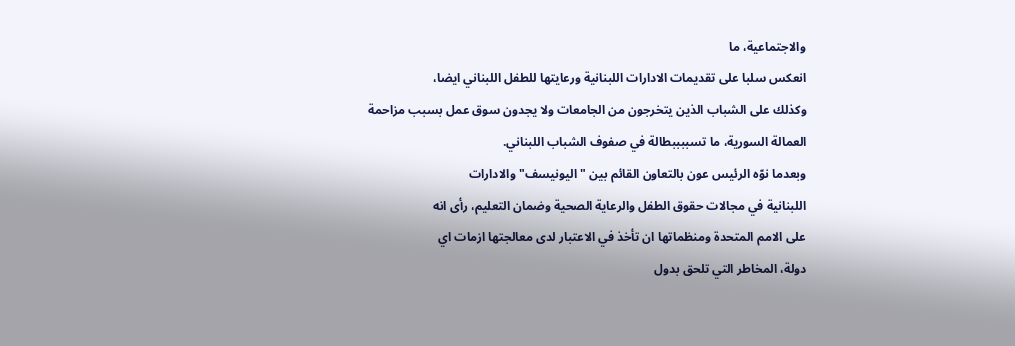والاجتماعية، ما
انعكس سلبا على تقديمات الادارات اللبنانية ورعايتها للطفل اللبناني ايضا،
وكذلك على الشباب الذين يتخرجون من الجامعات ولا يجدون سوق عمل بسبب مزاحمة
العمالة السورية، ما تسببببطالة في صفوف الشباب اللبناني.
وبعدما نوّه الرئيس عون بالتعاون القائم بين " اليونيسف" والادارات
اللبنانية في مجالات حقوق الطفل والرعاية الصحية وضمان التعليم، رأى انه
على الامم المتحدة ومنظماتها ان تأخذ في الاعتبار لدى معالجتها ازمات اي
دولة، المخاطر التي تلحق بدول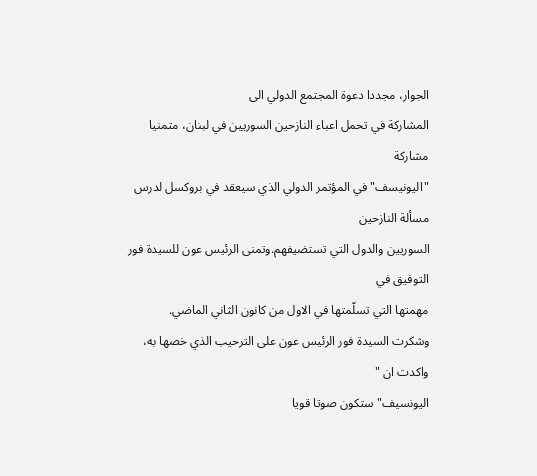الجوار، مجددا دعوة المجتمع الدولي الى
المشاركة في تحمل اعباء النازحين السوريين في لبنان، متمنيا مشاركة
"اليونيسف" في المؤتمر الدولي الذي سيعقد في بروكسل لدرس مسألة النازحين
السوريين والدول التي تستضيفهم.وتمنى الرئيس عون للسيدة فور التوفيق في
مهمتها التي تسلّمتها في الاول من كانون الثاني الماضي.
وشكرت السيدة فور الرئيس عون على الترحيب الذي خصها به، واكدت ان "
اليونسيف" ستكون صوتا قويا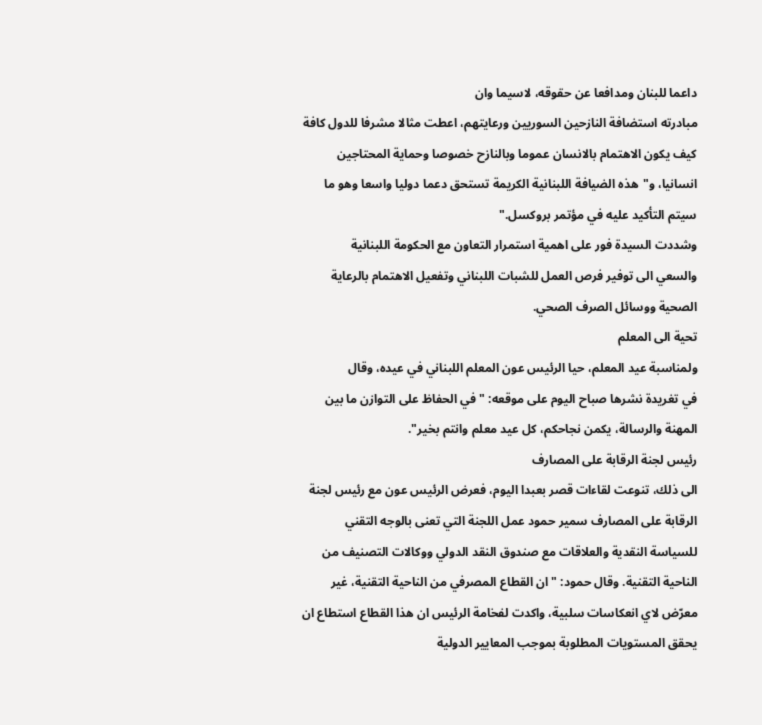داعما للبنان ومدافعا عن حقوقه، لاسيما وان
مبادرته استضافة النازحين السوريين ورعايتهم، اعطت مثالا مشرفا للدول كافة
كيف يكون الاهتمام بالانسان عموما وبالنازح خصوصا وحماية المحتاجين
انسانيا، و"هذه الضيافة اللبنانية الكريمة تستحق دعما دوليا واسعا وهو ما
سيتم التأكيد عليه في مؤتمر بروكسل."
وشددت السيدة فور على اهمية استمرار التعاون مع الحكومة اللبنانية
والسعي الى توفير فرص العمل للشبات اللبناني وتفعيل الاهتمام بالرعاية
الصحية ووسائل الصرف الصحي.
تحية الى المعلم
ولمناسبة عيد المعلم، حيا الرئيس عون المعلم اللبناني في عيده، وقال
في تغريدة نشرها صباح اليوم على موقعه: " في الحفاظ على التوازن ما بين
المهنة والرسالة، يكمن نجاحكم، كل عيد معلم وانتم بخير".
رئيس لجنة الرقابة على المصارف
الى ذلك، تنوعت لقاءات قصر بعبدا اليوم، فعرض الرئيس عون مع رئيس لجنة
الرقابة على المصارف سمير حمود عمل اللجنة التي تعنى بالوجه التقني
للسياسة النقدية والعلاقات مع صندوق النقد الدولي ووكالات التصنيف من
الناحية التقنية. وقال حمود: " ان القطاع المصرفي من الناحية التقنية، غير
معرّض لاي انعكاسات سلبية، واكدت لفخامة الرئيس ان هذا القطاع استطاع ان
يحقق المستويات المطلوبة بموجب المعايير الدولية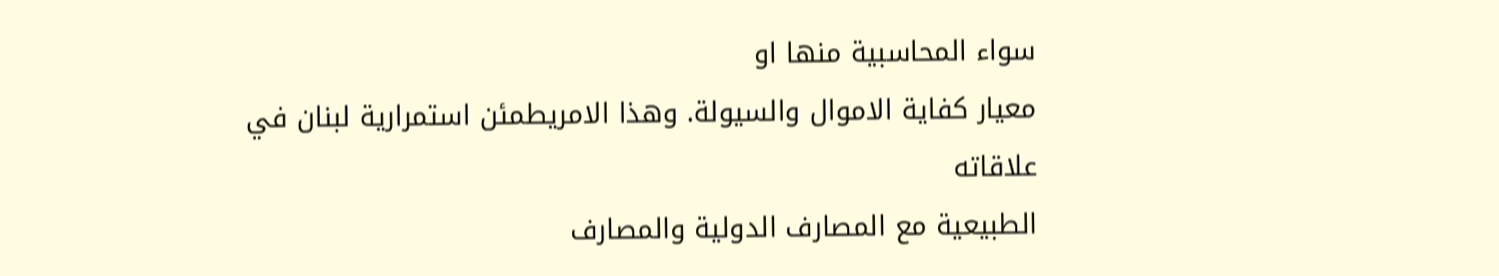سواء المحاسبية منها او
معيار كفاية الاموال والسيولة. وهذا الامريطمئن استمرارية لبنان في علاقاته
الطبيعية مع المصارف الدولية والمصارف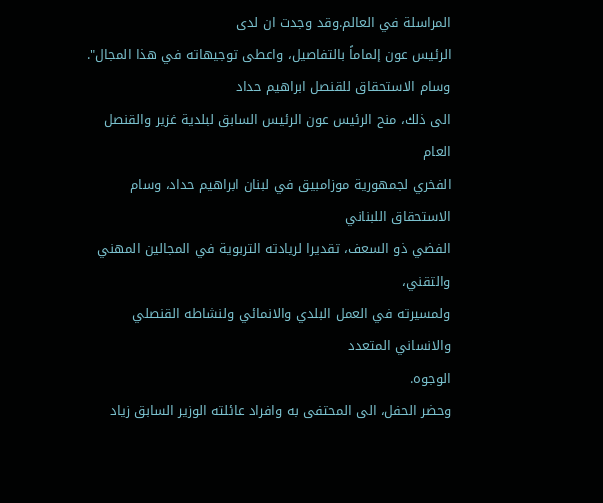المراسلة في العالم.وقد وجدت ان لدى
الرئيس عون إلماماً بالتفاصيل، واعطى توجيهاته في هذا المجال".
وسام الاستحقاق للقنصل ابراهيم حداد
الى ذلك، منح الرئيس عون الرئيس السابق لبلدية غزير والقنصل العام
الفخري لجمهورية موزامبيق في لبنان ابراهيم حداد، وسام الاستحقاق اللبناني
الفضي ذو السعف، تقديرا لريادته التربوية في المجالين المهني والتقني،
ولمسيرته في العمل البلدي والانمائي ولنشاطه القنصلي والانساني المتعدد
الوجوه.
وحضر الحفل، الى المحتفى به وافراد عائلته الوزير السابق زياد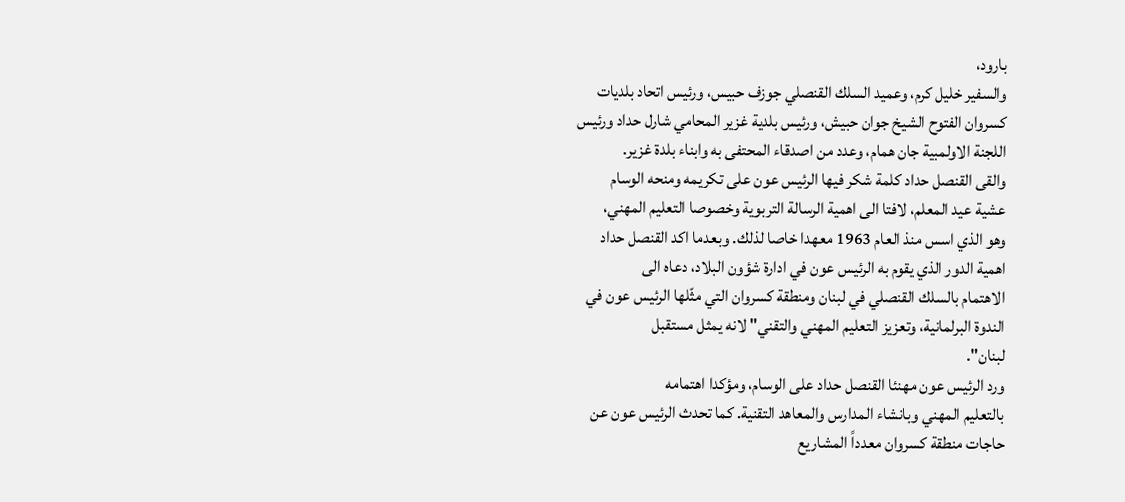بارود،
والسفير خليل كرم، وعميد السلك القنصلي جوزف حبيس، ورئيس اتحاد بلديات
كسروان الفتوح الشيخ جوان حبيش، ورئيس بلدية غزير المحامي شارل حداد ورئيس
اللجنة الاولمبية جان همام، وعدد من اصدقاء المحتفى به وابناء بلدة غزير.
والقى القنصل حداد كلمة شكر فيها الرئيس عون على تكريمه ومنحه الوسام
عشية عيد المعلم، لافتا الى اهمية الرسالة التربوية وخصوصا التعليم المهني،
وهو الذي اسس منذ العام 1963 معهدا خاصا لذلك. وبعدما اكد القنصل حداد
اهمية الدور الذي يقوم به الرئيس عون في ادارة شؤون البلاد، دعاه الى
الاهتمام بالسلك القنصلي في لبنان ومنطقة كسروان التي مثّلها الرئيس عون في
الندوة البرلمانية، وتعزيز التعليم المهني والتقني" لانه يمثل مستقبل
لبنان".
ورد الرئيس عون مهنئا القنصل حداد على الوسام، ومؤكدا اهتمامه
بالتعليم المهني وبانشاء المدارس والمعاهد التقنية. كما تحدث الرئيس عون عن
حاجات منطقة كسروان معدداً المشاريع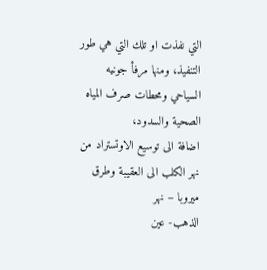التي نفذت او تلك التي هي طور
التنفيذ، ومنها مرفأ جونيه السياحي ومحطات صرف المياه الصحية والسدود،
اضافة الى توسيع الاوتستراد من نهر الكلب الى العقيبة وطرق ميروبا – نهر
الذهب- عين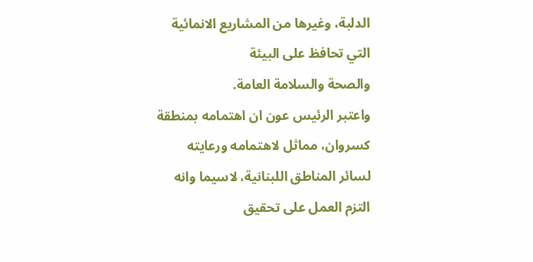الدلبة، وغيرها من المشاريع الانمائية التي تحافظ على البيئة
والصحة والسلامة العامة.
واعتبر الرئيس عون ان اهتمامه بمنطقة كسروان، مماثل لاهتمامه ورعايته
لسائر المناطق اللبنانية، لاسيما وانه التزم العمل على تحقيق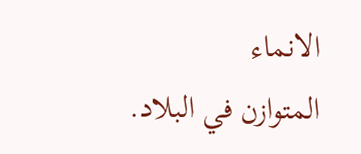الانماء
المتوازن في البلاد.